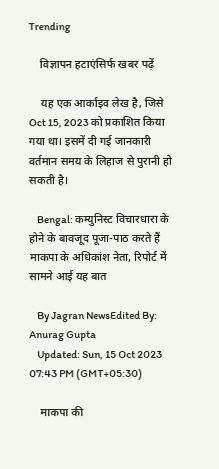Trending

    विज्ञापन हटाएंसिर्फ खबर पढ़ें

    यह एक आर्काइव लेख है, जिसे Oct 15, 2023 को प्रकाशित किया गया था। इसमें दी गई जानकारी वर्तमान समय के लिहाज से पुरानी हो सकती है।

    Bengal: कम्युनिस्ट विचारधारा के होने के बावजूद पूजा-पाठ करते हैं माकपा के अधिकांश नेता, रिपोर्ट में सामने आई यह बात

    By Jagran NewsEdited By: Anurag Gupta
    Updated: Sun, 15 Oct 2023 07:43 PM (GMT+05:30)

    माकपा की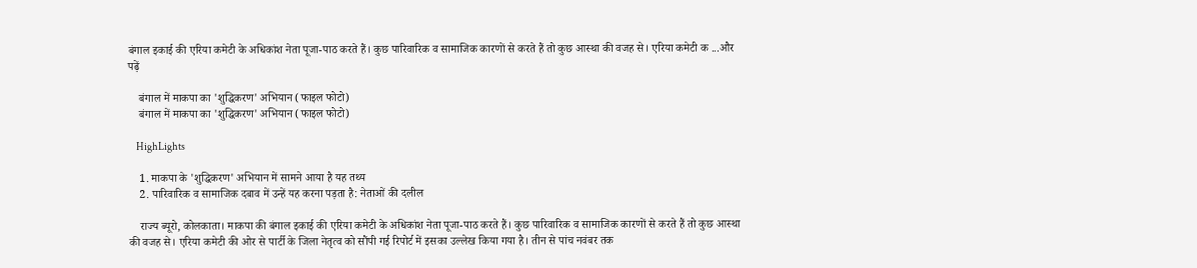बंगाल इकाई की एरिया कमेटी के अधिकांश नेता पूजा-पाठ करते हैं। कुछ पारिवारिक व सामाजिक कारणों से करते हैं तो कुछ आस्था की वजह से। एरिया कमेटी क ...और पढ़ें

    बंगाल में माकपा का 'शुद्धिकरण' अभियान (फाइल फोटो)
    बंगाल में माकपा का 'शुद्धिकरण' अभियान (फाइल फोटो)

    HighLights

    1. माकपा के 'शुद्धिकरण' अभियान में सामने आया है यह तथ्य
    2. पारिवारिक व सामाजिक दबाव में उन्हें यह करना पड़ता है: नेताओं की दलील

    राज्य ब्यूरो, कोलकाता। माकपा की बंगाल इकाई की एरिया कमेटी के अधिकांश नेता पूजा-पाठ करते हैं। कुछ पारिवारिक व सामाजिक कारणों से करते हैं तो कुछ आस्था की वजह से। एरिया कमेटी की ओर से पार्टी के जिला नेतृत्व को सौंपी गई रिपोर्ट में इसका उल्लेख किया गया है। तीन से पांच नवंबर तक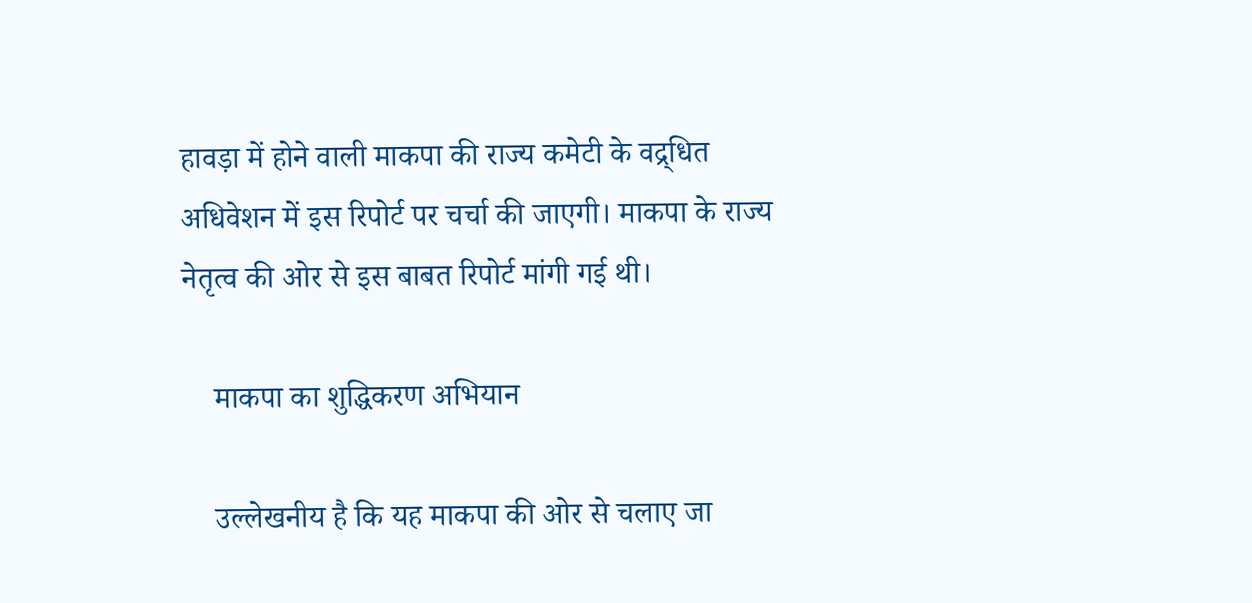हावड़ा में होने वाली माकपा की राज्य कमेटी के वद्र्धित अधिवेशन में इस रिपोर्ट पर चर्चा की जाएगी। माकपा के राज्य नेतृत्व की ओर से इस बाबत रिपोर्ट मांगी गई थी।

    माकपा का शुद्धिकरण अभियान

    उल्लेखनीय है कि यह माकपा की ओर से चलाए जा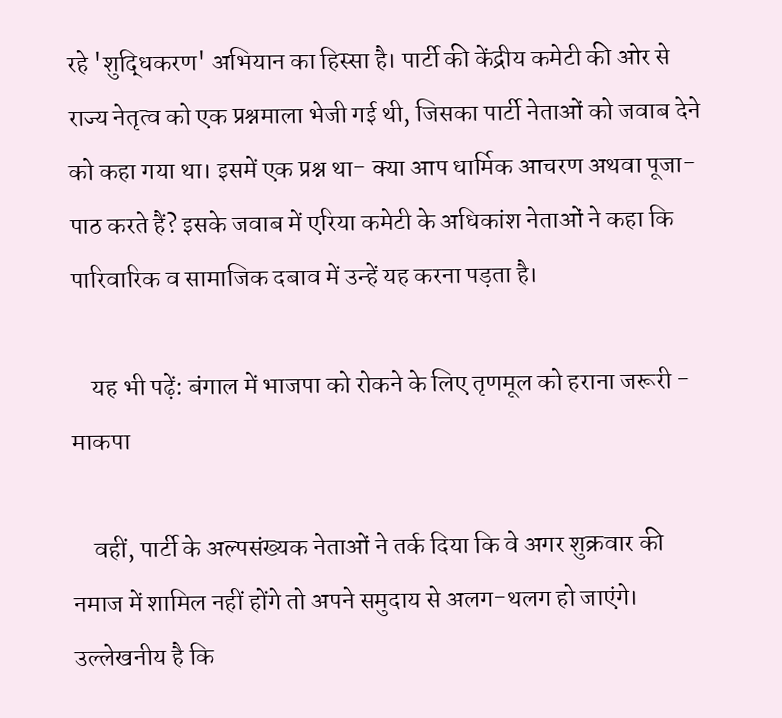रहे 'शुद्धिकरण' अभियान का हिस्सा है। पार्टी की केंद्रीय कमेटी की ओर से राज्य नेतृत्व को एक प्रश्नमाला भेजी गई थी, जिसका पार्टी नेताओं को जवाब देने को कहा गया था। इसमें एक प्रश्न था- क्या आप धार्मिक आचरण अथवा पूजा-पाठ करते हैं? इसके जवाब में एरिया कमेटी के अधिकांश नेताओं ने कहा कि पारिवारिक व सामाजिक दबाव में उन्हें यह करना पड़ता है।

    यह भी पढ़ें: बंगाल में भाजपा को रोकने के लिए तृणमूल को हराना जरूरी - माकपा

    वहीं, पार्टी के अल्पसंख्यक नेताओं ने तर्क दिया कि वे अगर शुक्रवार की नमाज में शामिल नहीं होंगे तो अपने समुदाय से अलग-थलग हो जाएंगे। उल्लेखनीय है कि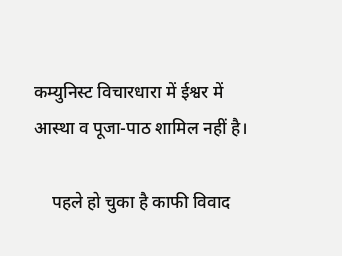कम्युनिस्ट विचारधारा में ईश्वर में आस्था व पूजा-पाठ शामिल नहीं है।

    पहले हो चुका है काफी विवाद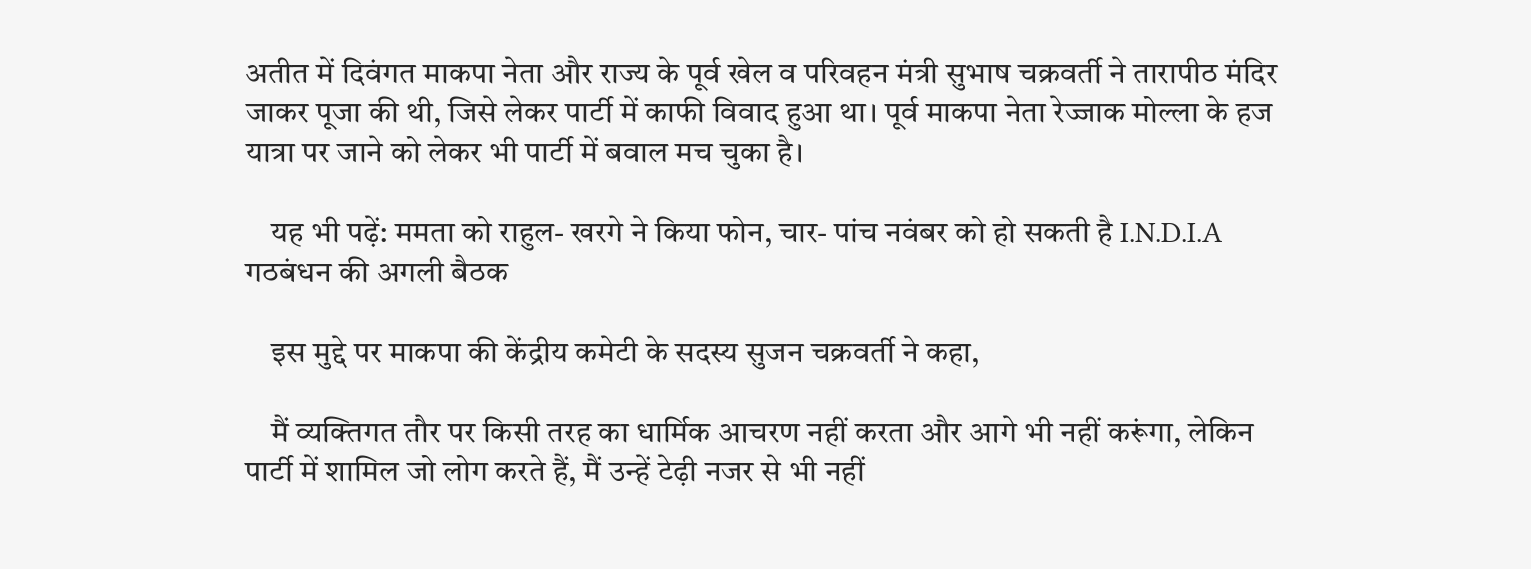अतीत में दिवंगत माकपा नेता और राज्य के पूर्व खेल व परिवहन मंत्री सुभाष चक्रवर्ती ने तारापीठ मंदिर जाकर पूजा की थी, जिसे लेकर पार्टी में काफी विवाद हुआ था। पूर्व माकपा नेता रेज्जाक मोल्ला के हज यात्रा पर जाने को लेकर भी पार्टी में बवाल मच चुका है।

    यह भी पढ़ें: ममता को राहुल- खरगे ने किया फोन, चार- पांच नवंबर को हो सकती है I.N.D.I.A गठबंधन की अगली बैठक

    इस मुद्दे पर माकपा की केंद्रीय कमेटी के सदस्य सुजन चक्रवर्ती ने कहा,

    मैं व्यक्तिगत तौर पर किसी तरह का धार्मिक आचरण नहीं करता और आगे भी नहीं करूंगा, लेकिन पार्टी में शामिल जो लोग करते हैं, मैं उन्हें टेढ़ी नजर से भी नहीं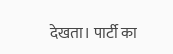देखता। पार्टी का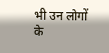भी उन लोगों के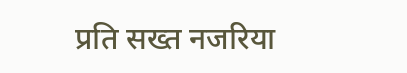प्रति सख्त नजरिया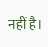नहीं है।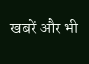खबरें और भी